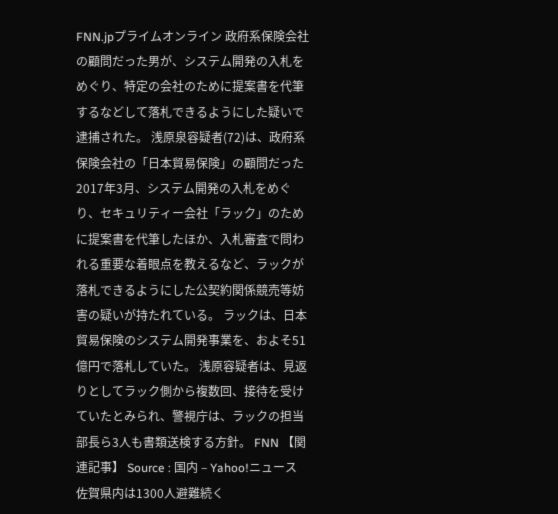FNN.jpプライムオンライン 政府系保険会社の顧問だった男が、システム開発の入札をめぐり、特定の会社のために提案書を代筆するなどして落札できるようにした疑いで逮捕された。 浅原泉容疑者(72)は、政府系保険会社の「日本貿易保険」の顧問だった2017年3月、システム開発の入札をめぐり、セキュリティー会社「ラック」のために提案書を代筆したほか、入札審査で問われる重要な着眼点を教えるなど、ラックが落札できるようにした公契約関係競売等妨害の疑いが持たれている。 ラックは、日本貿易保険のシステム開発事業を、およそ51億円で落札していた。 浅原容疑者は、見返りとしてラック側から複数回、接待を受けていたとみられ、警視庁は、ラックの担当部長ら3人も書類送検する方針。 FNN 【関連記事】 Source : 国内 – Yahoo!ニュース
佐賀県内は1300人避難続く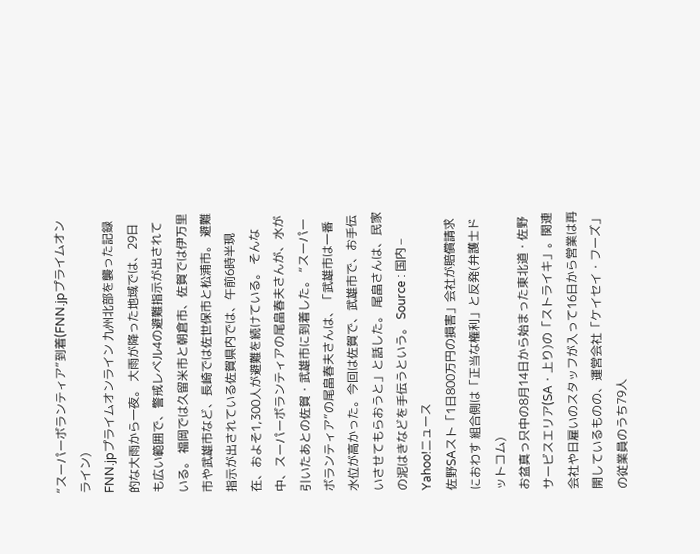“スーパーボランティア”到着(FNN.jpプライムオンライン)
FNN.jpプライムオンライン 九州北部を襲った記録的な大雨から一夜。 大雨が降った地域では、29日も広い範囲で、警戒レベル4の避難指示が出されている。 福岡では久留米市と朝倉市、佐賀では伊万里市や武雄市など、長崎では佐世保市と松浦市。 避難指示が出されている佐賀県内では、午前6時半現在、およそ1,300人が避難を続けている。 そんな中、スーパーボランティアの尾畠春夫さんが、水が引いたあとの佐賀・武雄市に到着した。 “スーパーボランティア”の尾畠春夫さんは、「武雄市は一番水位が高かった。今回は佐賀で、武雄市で、お手伝いさせてもらおうと」と話した。 尾畠さんは、民家の泥はきなどを手伝うという。 Source : 国内 – Yahoo!ニュース
佐野SAスト「1日800万円の損害」会社が賠償請求におわす 組合側は「正当な権利」と反発(弁護士ドットコム)
お盆真っ只中の8月14日から始まった東北道・佐野サービスエリア(SA・上り)の「ストライキ」。関連会社や日雇いのスタッフが入って16日から営業は再開しているものの、運営会社「ケイセイ・フーズ」の従業員のうち79人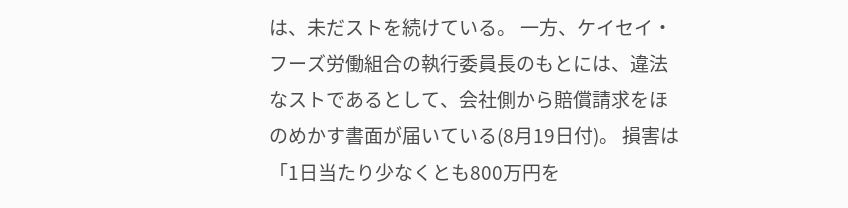は、未だストを続けている。 一方、ケイセイ・フーズ労働組合の執行委員長のもとには、違法なストであるとして、会社側から賠償請求をほのめかす書面が届いている(8月19日付)。 損害は「1日当たり少なくとも800万円を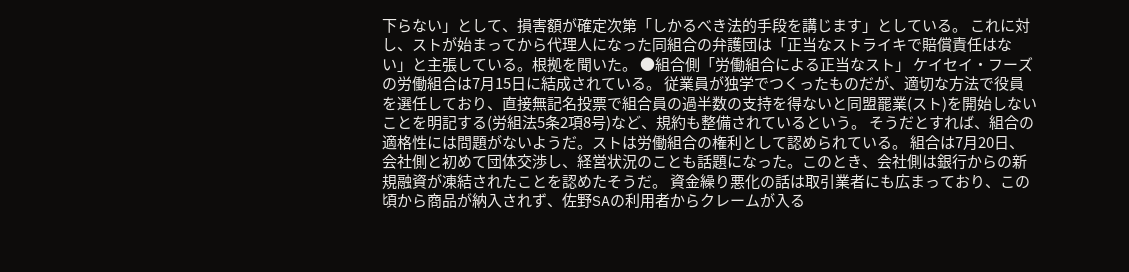下らない」として、損害額が確定次第「しかるべき法的手段を講じます」としている。 これに対し、ストが始まってから代理人になった同組合の弁護団は「正当なストライキで賠償責任はない」と主張している。根拠を聞いた。 ●組合側「労働組合による正当なスト」 ケイセイ・フーズの労働組合は7月15日に結成されている。 従業員が独学でつくったものだが、適切な方法で役員を選任しており、直接無記名投票で組合員の過半数の支持を得ないと同盟罷業(スト)を開始しないことを明記する(労組法5条2項8号)など、規約も整備されているという。 そうだとすれば、組合の適格性には問題がないようだ。ストは労働組合の権利として認められている。 組合は7月20日、会社側と初めて団体交渉し、経営状況のことも話題になった。このとき、会社側は銀行からの新規融資が凍結されたことを認めたそうだ。 資金繰り悪化の話は取引業者にも広まっており、この頃から商品が納入されず、佐野SAの利用者からクレームが入る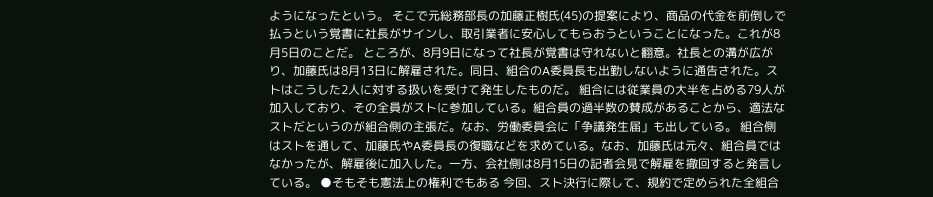ようになったという。 そこで元総務部長の加藤正樹氏(45)の提案により、商品の代金を前倒しで払うという覚書に社長がサインし、取引業者に安心してもらおうということになった。これが8月5日のことだ。 ところが、8月9日になって社長が覚書は守れないと翻意。社長との溝が広がり、加藤氏は8月13日に解雇された。同日、組合のA委員長も出勤しないように通告された。ストはこうした2人に対する扱いを受けて発生したものだ。 組合には従業員の大半を占める79人が加入しており、その全員がストに参加している。組合員の過半数の賛成があることから、適法なストだというのが組合側の主張だ。なお、労働委員会に「争議発生届」も出している。 組合側はストを通して、加藤氏やA委員長の復職などを求めている。なお、加藤氏は元々、組合員ではなかったが、解雇後に加入した。一方、会社側は8月15日の記者会見で解雇を撤回すると発言している。 ●そもそも憲法上の権利でもある 今回、スト決行に際して、規約で定められた全組合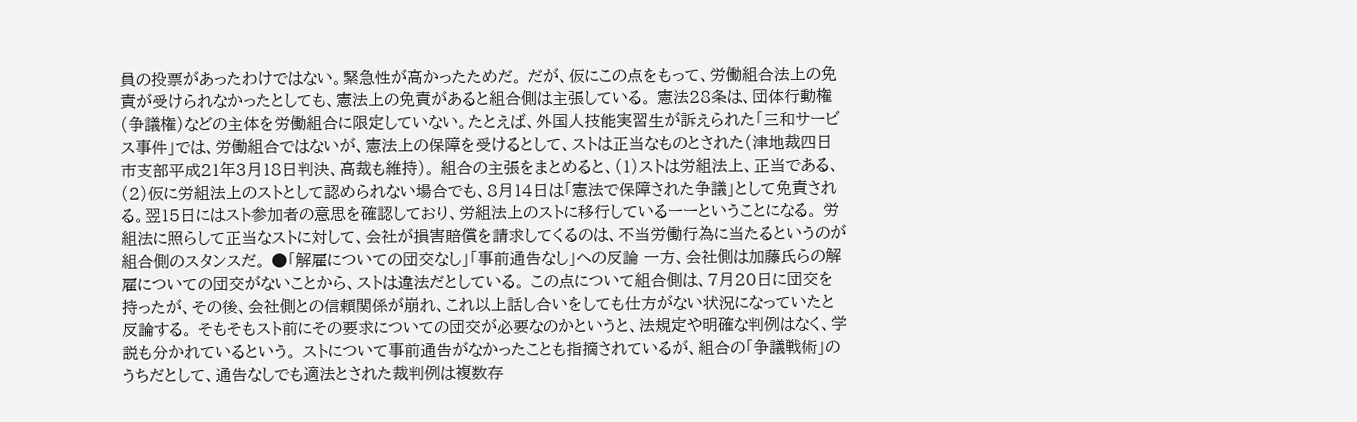員の投票があったわけではない。緊急性が高かったためだ。 だが、仮にこの点をもって、労働組合法上の免責が受けられなかったとしても、憲法上の免責があると組合側は主張している。 憲法28条は、団体行動権(争議権)などの主体を労働組合に限定していない。たとえば、外国人技能実習生が訴えられた「三和サービス事件」では、労働組合ではないが、憲法上の保障を受けるとして、ストは正当なものとされた(津地裁四日市支部平成21年3月18日判決、高裁も維持)。 組合の主張をまとめると、(1)ストは労組法上、正当である、(2)仮に労組法上のストとして認められない場合でも、8月14日は「憲法で保障された争議」として免責される。翌15日にはスト参加者の意思を確認しており、労組法上のストに移行しているーーということになる。 労組法に照らして正当なストに対して、会社が損害賠償を請求してくるのは、不当労働行為に当たるというのが組合側のスタンスだ。 ●「解雇についての団交なし」「事前通告なし」への反論 一方、会社側は加藤氏らの解雇についての団交がないことから、ストは違法だとしている。 この点について組合側は、7月20日に団交を持ったが、その後、会社側との信頼関係が崩れ、これ以上話し合いをしても仕方がない状況になっていたと反論する。 そもそもスト前にその要求についての団交が必要なのかというと、法規定や明確な判例はなく、学説も分かれているという。 ストについて事前通告がなかったことも指摘されているが、組合の「争議戦術」のうちだとして、通告なしでも適法とされた裁判例は複数存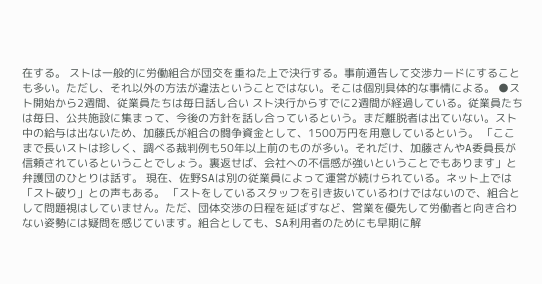在する。 ストは一般的に労働組合が団交を重ねた上で決行する。事前通告して交渉カードにすることも多い。ただし、それ以外の方法が違法ということではない。そこは個別具体的な事情による。 ●スト開始から2週間、従業員たちは毎日話し合い スト決行からすでに2週間が経過している。従業員たちは毎日、公共施設に集まって、今後の方針を話し合っているという。まだ離脱者は出ていない。スト中の給与は出ないため、加藤氏が組合の闘争資金として、1500万円を用意しているという。 「ここまで長いストは珍しく、調べる裁判例も50年以上前のものが多い。それだけ、加藤さんやA委員長が信頼されているということでしょう。裏返せば、会社への不信感が強いということでもあります」と弁護団のひとりは話す。 現在、佐野SAは別の従業員によって運営が続けられている。ネット上では「スト破り」との声もある。 「ストをしているスタッフを引き抜いているわけではないので、組合として問題視はしていません。ただ、団体交渉の日程を延ばすなど、営業を優先して労働者と向き合わない姿勢には疑問を感じています。組合としても、SA利用者のためにも早期に解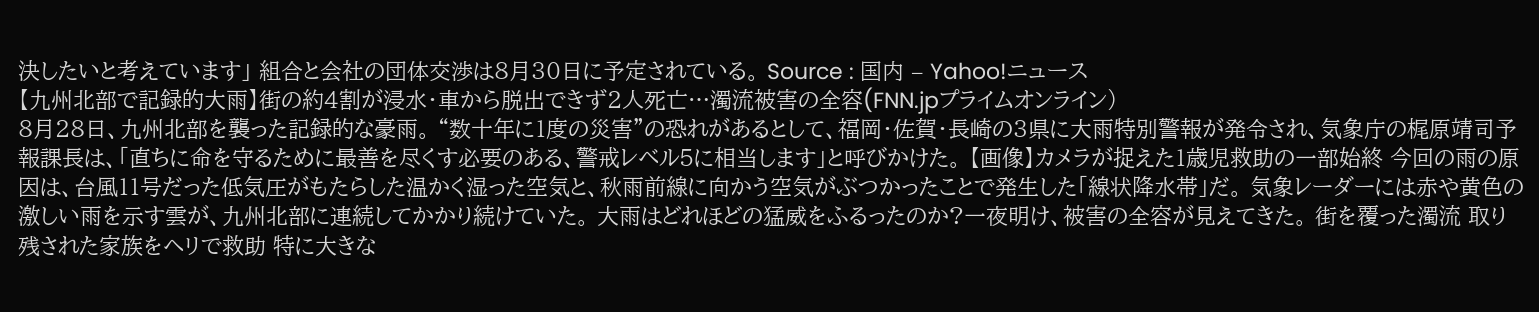決したいと考えています」 組合と会社の団体交渉は8月30日に予定されている。 Source : 国内 – Yahoo!ニュース
【九州北部で記録的大雨】街の約4割が浸水・車から脱出できず2人死亡…濁流被害の全容(FNN.jpプライムオンライン)
8月28日、九州北部を襲った記録的な豪雨。 “数十年に1度の災害”の恐れがあるとして、福岡・佐賀・長崎の3県に大雨特別警報が発令され、気象庁の梶原靖司予報課長は、「直ちに命を守るために最善を尽くす必要のある、警戒レベル5に相当します」と呼びかけた。 【画像】カメラが捉えた1歳児救助の一部始終 今回の雨の原因は、台風11号だった低気圧がもたらした温かく湿った空気と、秋雨前線に向かう空気がぶつかったことで発生した「線状降水帯」だ。 気象レーダーには赤や黄色の激しい雨を示す雲が、九州北部に連続してかかり続けていた。 大雨はどれほどの猛威をふるったのか?一夜明け、被害の全容が見えてきた。 街を覆った濁流 取り残された家族をヘリで救助 特に大きな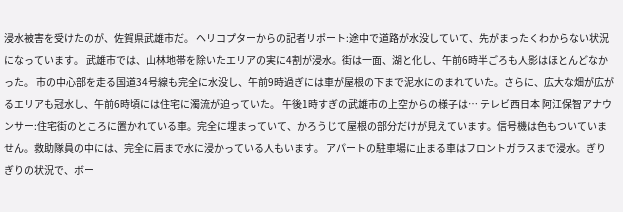浸水被害を受けたのが、佐賀県武雄市だ。 ヘリコプターからの記者リポート:途中で道路が水没していて、先がまったくわからない状況になっています。 武雄市では、山林地帯を除いたエリアの実に4割が浸水。街は一面、湖と化し、午前6時半ごろも人影はほとんどなかった。 市の中心部を走る国道34号線も完全に水没し、午前9時過ぎには車が屋根の下まで泥水にのまれていた。さらに、広大な畑が広がるエリアも冠水し、午前6時頃には住宅に濁流が迫っていた。 午後1時すぎの武雄市の上空からの様子は… テレビ西日本 阿江保智アナウンサー:住宅街のところに置かれている車。完全に埋まっていて、かろうじて屋根の部分だけが見えています。信号機は色もついていません。救助隊員の中には、完全に肩まで水に浸かっている人もいます。 アパートの駐車場に止まる車はフロントガラスまで浸水。ぎりぎりの状況で、ボー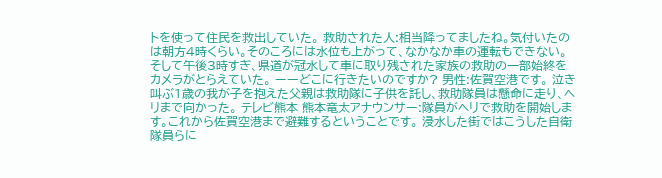トを使って住民を救出していた。 救助された人:相当降ってましたね。気付いたのは朝方4時くらい。そのころには水位も上がって、なかなか車の運転もできない。 そして午後3時すぎ、県道が冠水して車に取り残された家族の救助の一部始終をカメラがとらえていた。 ーーどこに行きたいのですか? 男性:佐賀空港です。 泣き叫ぶ1歳の我が子を抱えた父親は救助隊に子供を託し、救助隊員は懸命に走り、ヘリまで向かった。 テレビ熊本 熊本竜太アナウンサー:隊員がヘリで救助を開始します。これから佐賀空港まで避難するということです。 浸水した街ではこうした自衛隊員らに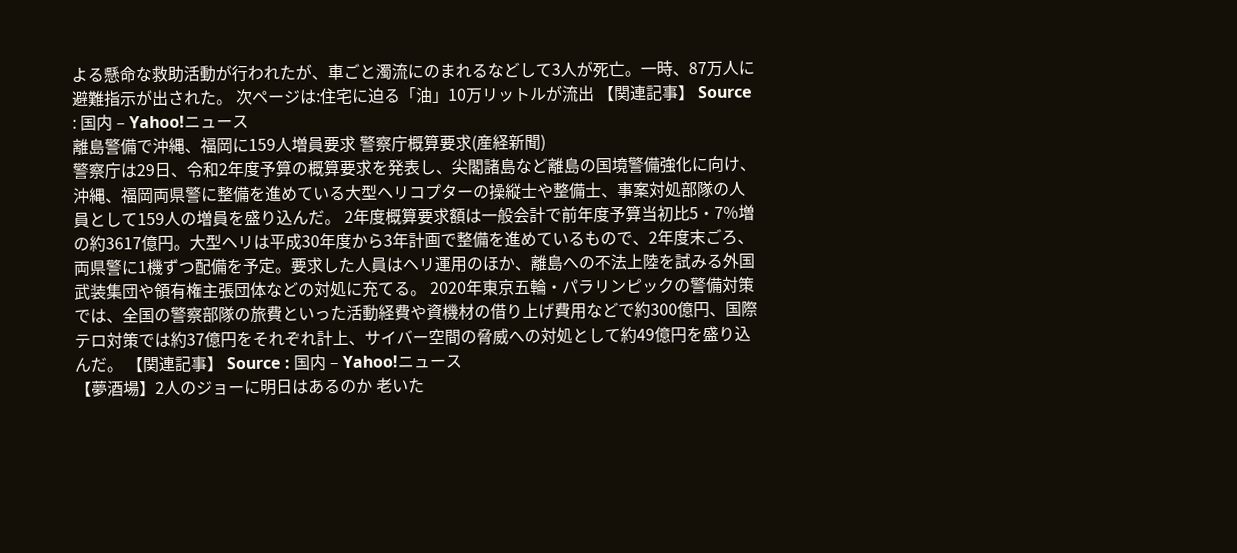よる懸命な救助活動が行われたが、車ごと濁流にのまれるなどして3人が死亡。一時、87万人に避難指示が出された。 次ページは:住宅に迫る「油」10万リットルが流出 【関連記事】 Source : 国内 – Yahoo!ニュース
離島警備で沖縄、福岡に159人増員要求 警察庁概算要求(産経新聞)
警察庁は29日、令和2年度予算の概算要求を発表し、尖閣諸島など離島の国境警備強化に向け、沖縄、福岡両県警に整備を進めている大型ヘリコプターの操縦士や整備士、事案対処部隊の人員として159人の増員を盛り込んだ。 2年度概算要求額は一般会計で前年度予算当初比5・7%増の約3617億円。大型ヘリは平成30年度から3年計画で整備を進めているもので、2年度末ごろ、両県警に1機ずつ配備を予定。要求した人員はヘリ運用のほか、離島への不法上陸を試みる外国武装集団や領有権主張団体などの対処に充てる。 2020年東京五輪・パラリンピックの警備対策では、全国の警察部隊の旅費といった活動経費や資機材の借り上げ費用などで約300億円、国際テロ対策では約37億円をそれぞれ計上、サイバー空間の脅威への対処として約49億円を盛り込んだ。 【関連記事】 Source : 国内 – Yahoo!ニュース
【夢酒場】2人のジョーに明日はあるのか 老いた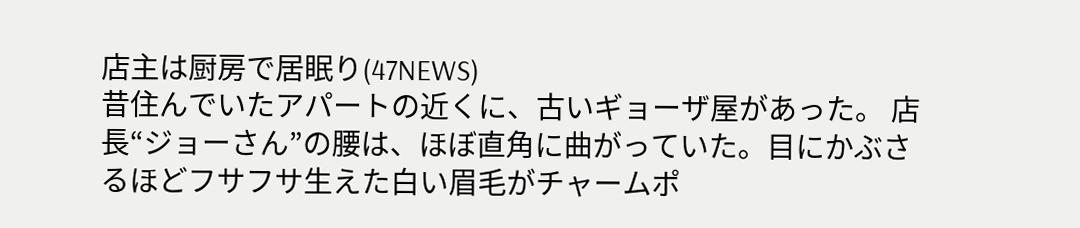店主は厨房で居眠り(47NEWS)
昔住んでいたアパートの近くに、古いギョーザ屋があった。 店長“ジョーさん”の腰は、ほぼ直角に曲がっていた。目にかぶさるほどフサフサ生えた白い眉毛がチャームポ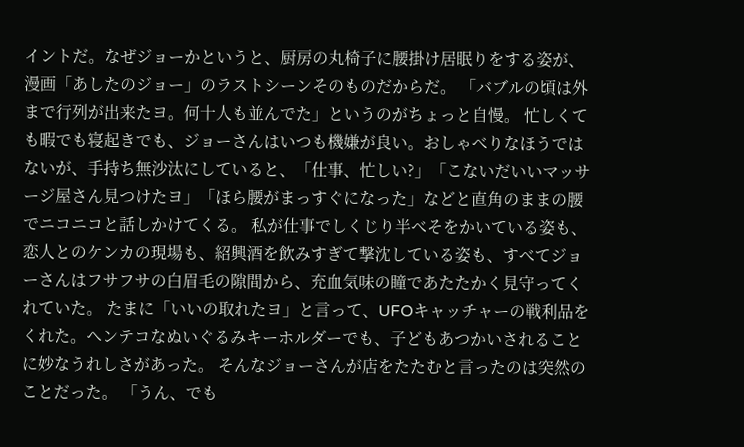イントだ。なぜジョーかというと、厨房の丸椅子に腰掛け居眠りをする姿が、漫画「あしたのジョー」のラストシーンそのものだからだ。 「バブルの頃は外まで行列が出来たヨ。何十人も並んでた」というのがちょっと自慢。 忙しくても暇でも寝起きでも、ジョーさんはいつも機嫌が良い。おしゃべりなほうではないが、手持ち無沙汰にしていると、「仕事、忙しい?」「こないだいいマッサージ屋さん見つけたヨ」「ほら腰がまっすぐになった」などと直角のままの腰でニコニコと話しかけてくる。 私が仕事でしくじり半べそをかいている姿も、恋人とのケンカの現場も、紹興酒を飲みすぎて撃沈している姿も、すべてジョーさんはフサフサの白眉毛の隙間から、充血気味の瞳であたたかく見守ってくれていた。 たまに「いいの取れたヨ」と言って、UFOキャッチャーの戦利品をくれた。ヘンテコなぬいぐるみキーホルダーでも、子どもあつかいされることに妙なうれしさがあった。 そんなジョーさんが店をたたむと言ったのは突然のことだった。 「うん、でも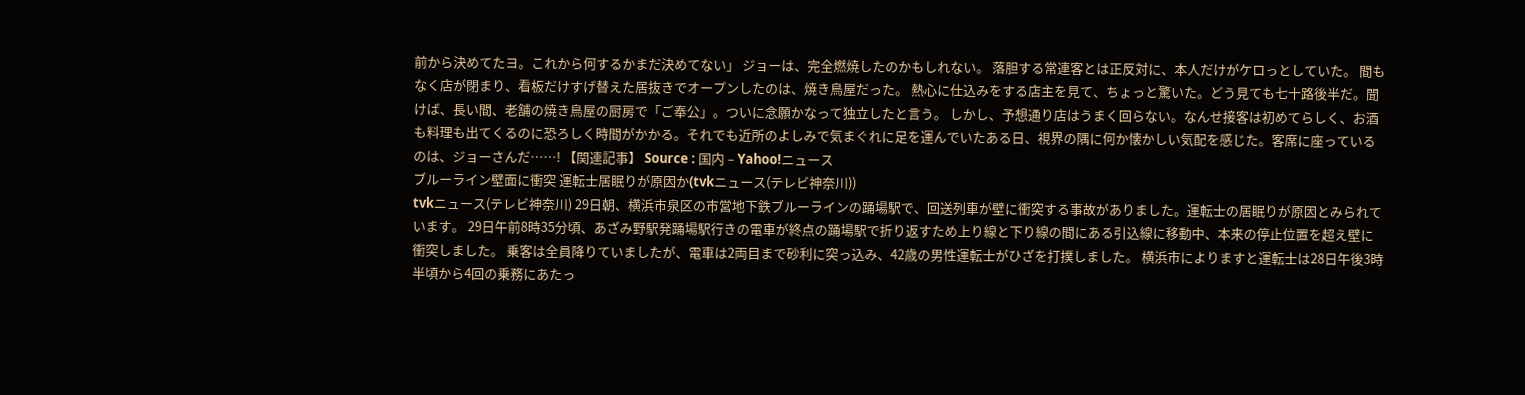前から決めてたヨ。これから何するかまだ決めてない」 ジョーは、完全燃焼したのかもしれない。 落胆する常連客とは正反対に、本人だけがケロっとしていた。 間もなく店が閉まり、看板だけすげ替えた居抜きでオープンしたのは、焼き鳥屋だった。 熱心に仕込みをする店主を見て、ちょっと驚いた。どう見ても七十路後半だ。聞けば、長い間、老舗の焼き鳥屋の厨房で「ご奉公」。ついに念願かなって独立したと言う。 しかし、予想通り店はうまく回らない。なんせ接客は初めてらしく、お酒も料理も出てくるのに恐ろしく時間がかかる。それでも近所のよしみで気まぐれに足を運んでいたある日、視界の隅に何か懐かしい気配を感じた。客席に座っているのは、ジョーさんだ……! 【関連記事】 Source : 国内 – Yahoo!ニュース
ブルーライン壁面に衝突 運転士居眠りが原因か(tvkニュース(テレビ神奈川))
tvkニュース(テレビ神奈川) 29日朝、横浜市泉区の市営地下鉄ブルーラインの踊場駅で、回送列車が壁に衝突する事故がありました。運転士の居眠りが原因とみられています。 29日午前8時35分頃、あざみ野駅発踊場駅行きの電車が終点の踊場駅で折り返すため上り線と下り線の間にある引込線に移動中、本来の停止位置を超え壁に衝突しました。 乗客は全員降りていましたが、電車は2両目まで砂利に突っ込み、42歳の男性運転士がひざを打撲しました。 横浜市によりますと運転士は28日午後3時半頃から4回の乗務にあたっ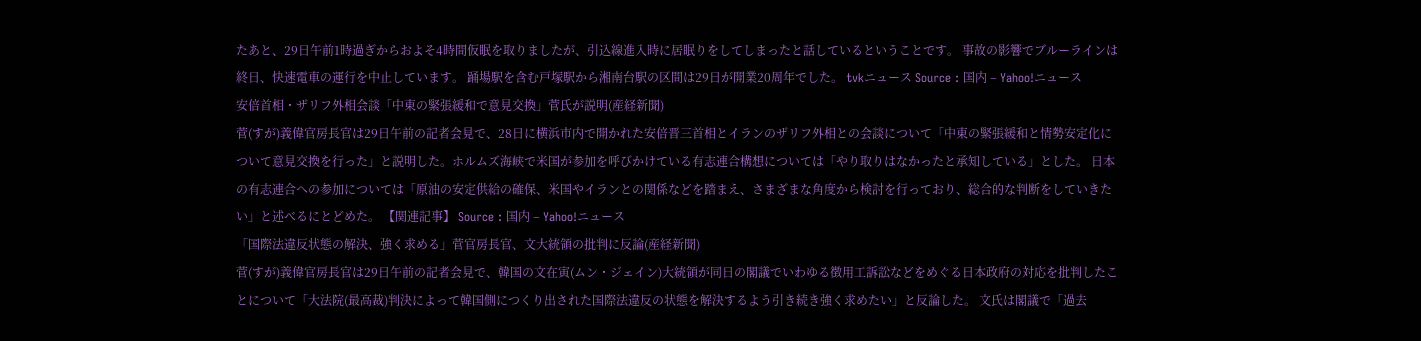たあと、29日午前1時過ぎからおよそ4時間仮眠を取りましたが、引込線進入時に居眠りをしてしまったと話しているということです。 事故の影響でブルーラインは終日、快速電車の運行を中止しています。 踊場駅を含む戸塚駅から湘南台駅の区間は29日が開業20周年でした。 tvkニュース Source : 国内 – Yahoo!ニュース
安倍首相・ザリフ外相会談「中東の緊張緩和で意見交換」菅氏が説明(産経新聞)
菅(すが)義偉官房長官は29日午前の記者会見で、28日に横浜市内で開かれた安倍晋三首相とイランのザリフ外相との会談について「中東の緊張緩和と情勢安定化について意見交換を行った」と説明した。ホルムズ海峡で米国が参加を呼びかけている有志連合構想については「やり取りはなかったと承知している」とした。 日本の有志連合への参加については「原油の安定供給の確保、米国やイランとの関係などを踏まえ、さまざまな角度から検討を行っており、総合的な判断をしていきたい」と述べるにとどめた。 【関連記事】 Source : 国内 – Yahoo!ニュース
「国際法違反状態の解決、強く求める」菅官房長官、文大統領の批判に反論(産経新聞)
菅(すが)義偉官房長官は29日午前の記者会見で、韓国の文在寅(ムン・ジェイン)大統領が同日の閣議でいわゆる徴用工訴訟などをめぐる日本政府の対応を批判したことについて「大法院(最高裁)判決によって韓国側につくり出された国際法違反の状態を解決するよう引き続き強く求めたい」と反論した。 文氏は閣議で「過去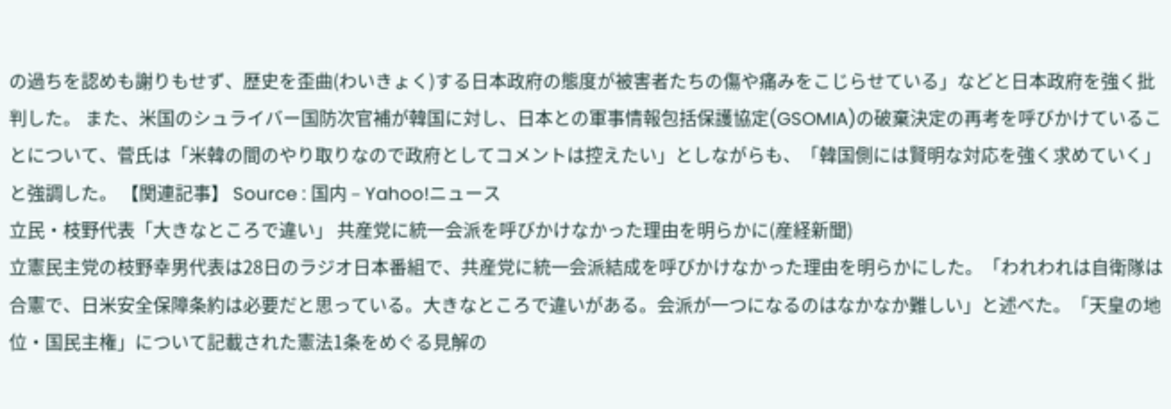の過ちを認めも謝りもせず、歴史を歪曲(わいきょく)する日本政府の態度が被害者たちの傷や痛みをこじらせている」などと日本政府を強く批判した。 また、米国のシュライバー国防次官補が韓国に対し、日本との軍事情報包括保護協定(GSOMIA)の破棄決定の再考を呼びかけていることについて、菅氏は「米韓の間のやり取りなので政府としてコメントは控えたい」としながらも、「韓国側には賢明な対応を強く求めていく」と強調した。 【関連記事】 Source : 国内 – Yahoo!ニュース
立民・枝野代表「大きなところで違い」 共産党に統一会派を呼びかけなかった理由を明らかに(産経新聞)
立憲民主党の枝野幸男代表は28日のラジオ日本番組で、共産党に統一会派結成を呼びかけなかった理由を明らかにした。「われわれは自衛隊は合憲で、日米安全保障条約は必要だと思っている。大きなところで違いがある。会派が一つになるのはなかなか難しい」と述べた。「天皇の地位・国民主権」について記載された憲法1条をめぐる見解の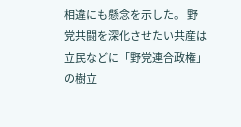相違にも懸念を示した。 野党共闘を深化させたい共産は立民などに「野党連合政権」の樹立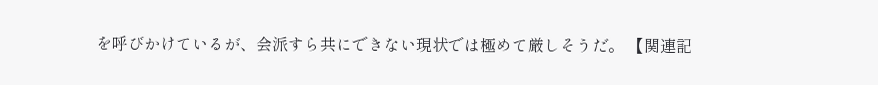を呼びかけているが、会派すら共にできない現状では極めて厳しそうだ。 【関連記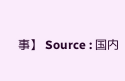事】 Source : 国内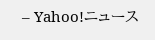– Yahoo!ニュース